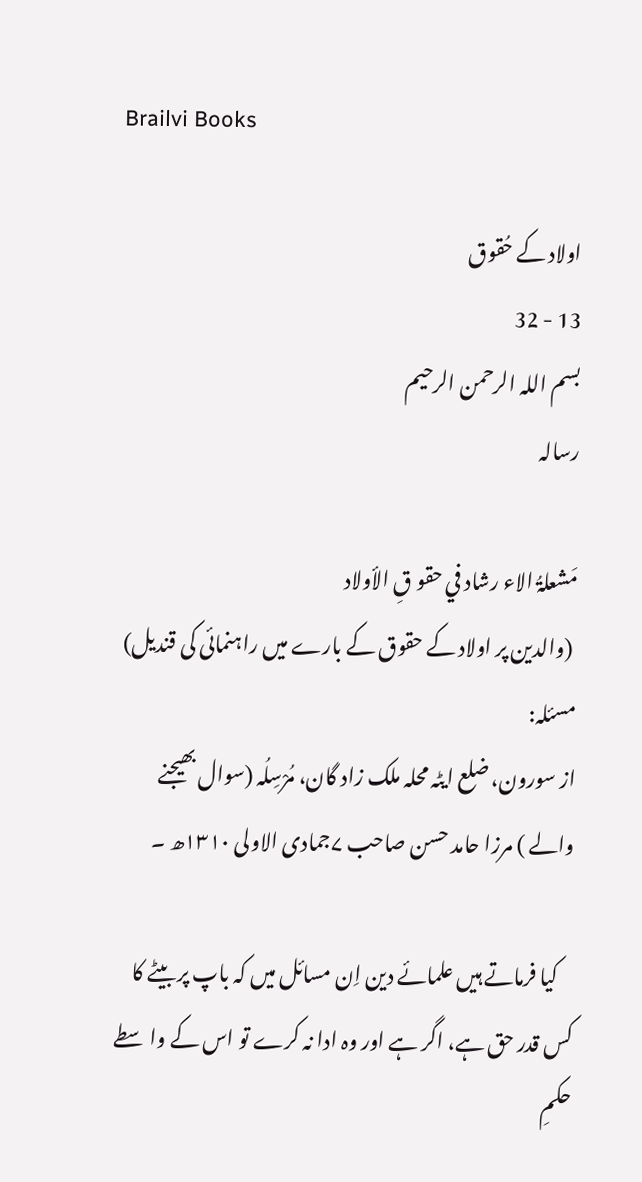Brailvi Books

اولاد کے حُقوق
13 - 32
بسم اللہ الرحمن الرحیم
رسالہ

مَشعلۃُ الاء رشاد في حقو قِ الأولاد
 (والدین پر اولاد کے حقوق کے بارے میں راہنمائی کی قندیل)
مسئلہ:
از سورون، ضلع ایٹہ محلہ ملک زاد گان، مُرْسِلُہ (سوال بھیجنے والے ) مرزا حامد حسن صاحب ۷جمادی الاولی ۱۳۱۰ھ ۔

    کیا فرماتے ہیں علمائے دین اِن مسائل میں کہ باپ پر بیٹے کا کس قدر حق ہے، اگر ہے اور وہ ادا نہ کرے تو اس کے واسطے حکمِ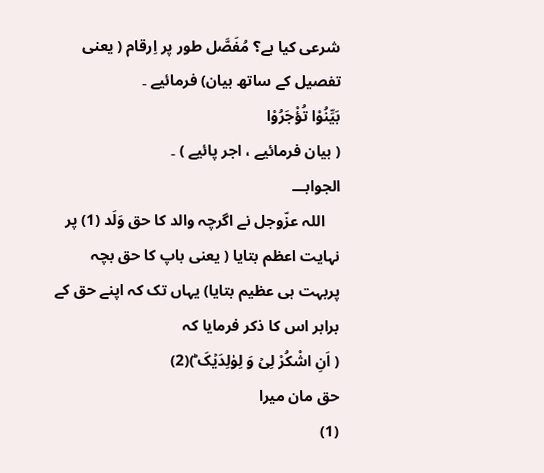شرعی کیا ہے؟ مُفَصَّل طور پر اِرقام ( یعنی تفصیل کے ساتھ بیان) فرمائیے ۔
بَیِّنُوْا تُؤْجَرُوْا
( بیان فرمائیے ، اجر پائیے ) ۔
الجوابـــ
    اللہ عزّوجل نے اگرچہ والد کا حق وَلَد (1) پر نہایت اعظم بتایا ( یعنی باپ کا حق بچہ پربہت ہی عظیم بتایا) یہاں تک کہ اپنے حق کے برابر اس کا ذکر فرمایا کہ
( اَنِ اشْکُرْ لِیۡ وَ لِوٰلِدَیۡکَ ؕ)(2)
حق مان میرا
(1)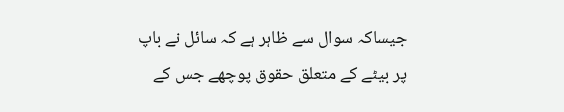جیساکہ سوال سے ظاہر ہے کہ سائل نے باپ پر بیٹے کے متعلق حقوق پوچھے جس کے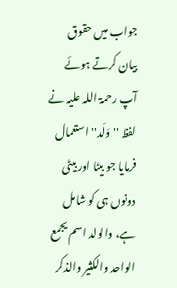جواب میں حقوق بیان کرتے ہوئے آپ رحمۃ اللہ علیہ نے لفظ '' وَلَد'' استعمال فرمایا جو بیٹا اور بیٹی دونوں ہی کو شامل ہے، والولد اسم یجمع الواحد والکثیر والذکر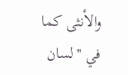والأنثی کما في ''لسان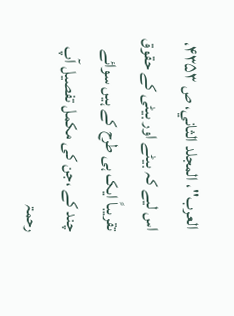العرب''، المجلد الثاني، ص ۴۳۵۳، اس لیے کہ بیٹے اور بیٹی کے حقوق تقریباً ایک ہی طرح کے ہیں سوائے چند کے ،جن کی مکمل تفصیل آپ رحمۃ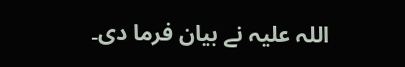اللہ علیہ نے بیان فرما دی۔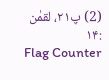(2) پ۲۱، لقمٰن :۱۴
Flag Counter